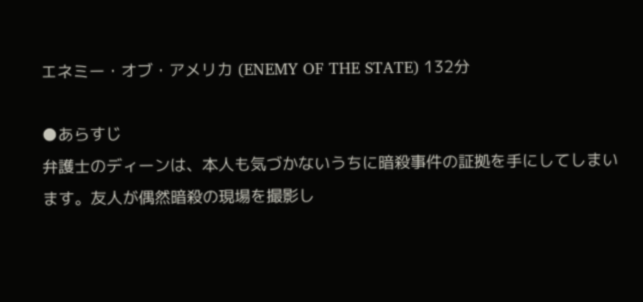エネミー・オブ・アメリカ (ENEMY OF THE STATE) 132分

●あらすじ
弁護士のディーンは、本人も気づかないうちに暗殺事件の証拠を手にしてしまいます。友人が偶然暗殺の現場を撮影し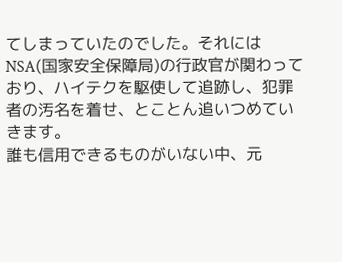てしまっていたのでした。それにはNSA(国家安全保障局)の行政官が関わっており、ハイテクを駆使して追跡し、犯罪者の汚名を着せ、とことん追いつめていきます。
誰も信用できるものがいない中、元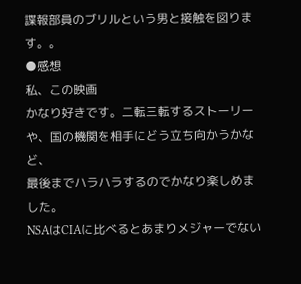諜報部員のブリルという男と接触を図ります。。
●感想
私、この映画
かなり好きです。二転三転するストーリーや、国の機関を相手にどう立ち向かうかなど、
最後までハラハラするのでかなり楽しめました。
NSAはCIAに比べるとあまりメジャーでない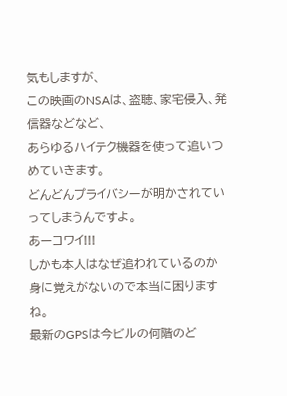気もしますが、
この映画のNSAは、盗聴、家宅侵入、発信器などなど、
あらゆるハイテク機器を使って追いつめていきます。
どんどんプライバシーが明かされていってしまうんですよ。
あーコワイ!!!
しかも本人はなぜ追われているのか身に覚えがないので本当に困りますね。
最新のGPSは今ビルの何階のど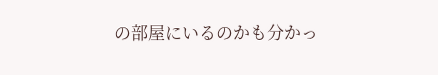の部屋にいるのかも分かっ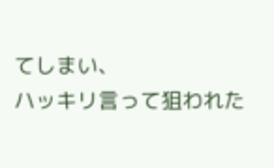てしまい、
ハッキリ言って狙われた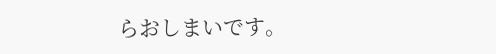らおしまいです。